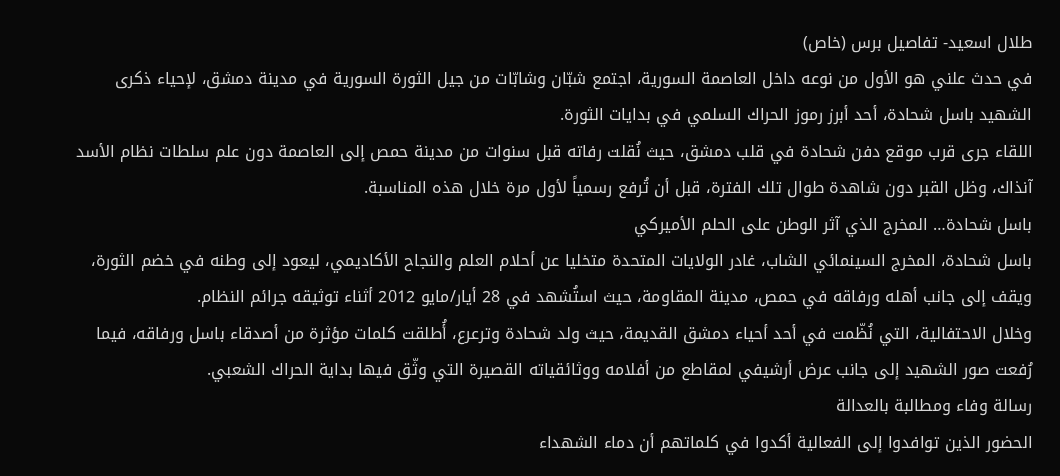طلال اسعيد- تفاصيل برس (خاص)
في حدث علني هو الأول من نوعه داخل العاصمة السورية، اجتمع شبّان وشابّات من جيل الثورة السورية في مدينة دمشق، لإحياء ذكرى الشهيد باسل شحادة، أحد أبرز رموز الحراك السلمي في بدايات الثورة.
اللقاء جرى قرب موقع دفن شحادة في قلب دمشق، حيث نُقلت رفاته قبل سنوات من مدينة حمص إلى العاصمة دون علم سلطات نظام الأسد آنذاك، وظل القبر دون شاهدة طوال تلك الفترة، قبل أن تُرفع رسمياً لأول مرة خلال هذه المناسبة.
باسل شحادة… المخرج الذي آثر الوطن على الحلم الأميركي
باسل شحادة، المخرج السينمائي الشاب، غادر الولايات المتحدة متخليا عن أحلام العلم والنجاح الأكاديمي، ليعود إلى وطنه في خضم الثورة، ويقف إلى جانب أهله ورفاقه في حمص، مدينة المقاومة، حيث استُشهد في 28 أيار/مايو 2012 أثناء توثيقه جرائم النظام.
وخلال الاحتفالية، التي نُظّمت في أحد أحياء دمشق القديمة، حيث ولد شحادة وترعرع، أُطلقت كلمات مؤثرة من أصدقاء باسل ورفاقه، فيما رُفعت صور الشهيد إلى جانب عرض أرشيفي لمقاطع من أفلامه ووثائقياته القصيرة التي وثّق فيها بداية الحراك الشعبي.
رسالة وفاء ومطالبة بالعدالة
الحضور الذين توافدوا إلى الفعالية أكدوا في كلماتهم أن دماء الشهداء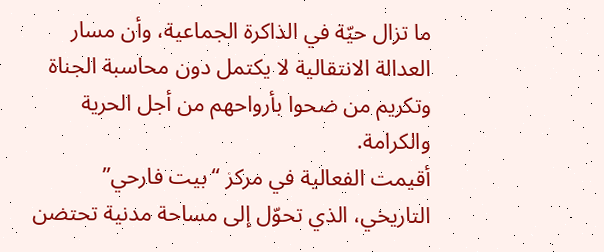ما تزال حيّة في الذاكرة الجماعية، وأن مسار العدالة الانتقالية لا يكتمل دون محاسبة الجناة وتكريم من ضحوا بأرواحهم من أجل الحرية والكرامة.
أقيمت الفعالية في مركز “بيت فارحي” التاريخي، الذي تحوّل إلى مساحة مدنية تحتضن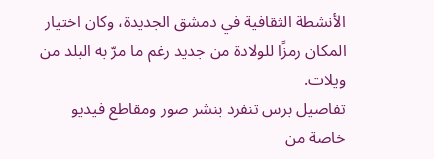الأنشطة الثقافية في دمشق الجديدة، وكان اختيار المكان رمزًا للولادة من جديد رغم ما مرّ به البلد من ويلات.
تفاصيل برس تنفرد بنشر صور ومقاطع فيديو خاصة من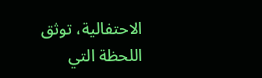الاحتفالية، توثق اللحظة التي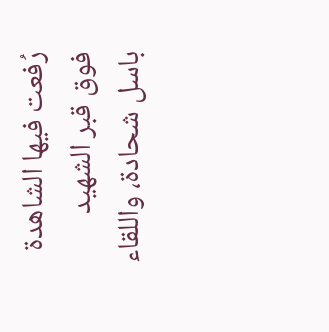رُفعت فيها الشاهدة فوق قبر الشهيد باسل شحادة، واللقاء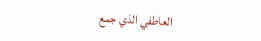العاطفي الذي جمع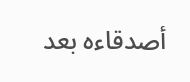أصدقاءه بعد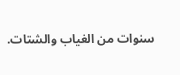سنوات من الغياب والشتات.